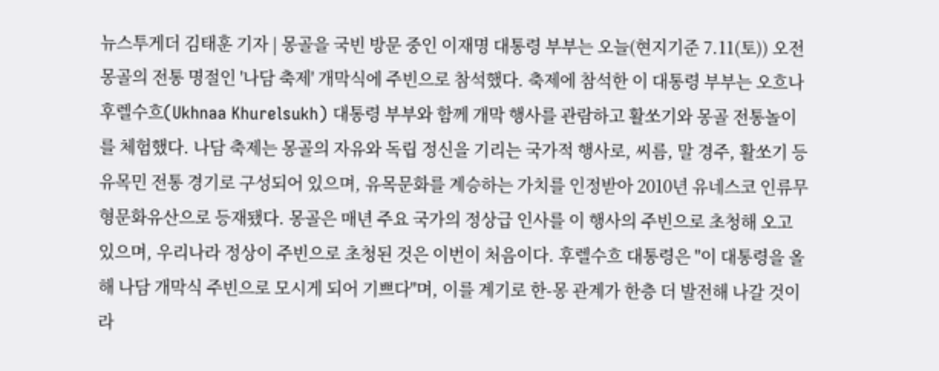뉴스투게더 김태훈 기자 | 몽골을 국빈 방문 중인 이재명 대통령 부부는 오늘(현지기준 7.11(토)) 오전 몽골의 전통 명절인 '나담 축제' 개막식에 주빈으로 참석했다. 축제에 참석한 이 대통령 부부는 오흐나 후렐수흐(Ukhnaa Khurelsukh) 대통령 부부와 함께 개막 행사를 관람하고 활쏘기와 몽골 전통놀이를 체험했다. 나담 축제는 몽골의 자유와 독립 정신을 기리는 국가적 행사로, 씨름, 말 경주, 활쏘기 등 유목민 전통 경기로 구성되어 있으며, 유목문화를 계승하는 가치를 인정받아 2010년 유네스코 인류무형문화유산으로 등재됐다. 몽골은 매년 주요 국가의 정상급 인사를 이 행사의 주빈으로 초청해 오고 있으며, 우리나라 정상이 주빈으로 초청된 것은 이번이 처음이다. 후렐수흐 대통령은 "이 대통령을 올해 나담 개막식 주빈으로 모시게 되어 기쁘다"며, 이를 계기로 한-몽 관계가 한층 더 발전해 나갈 것이라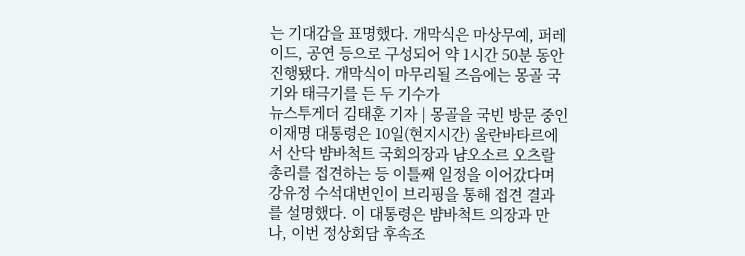는 기대감을 표명했다. 개막식은 마상무예, 퍼레이드, 공연 등으로 구성되어 약 1시간 50분 동안 진행됐다. 개막식이 마무리될 즈음에는 몽골 국기와 태극기를 든 두 기수가
뉴스투게더 김태훈 기자 | 몽골을 국빈 방문 중인 이재명 대통령은 10일(현지시간) 울란바타르에서 산닥 뱜바척트 국회의장과 냠오소르 오츠랄 총리를 접견하는 등 이틀째 일정을 이어갔다며 강유정 수석대변인이 브리핑을 통해 접견 결과를 설명했다. 이 대통령은 뱜바척트 의장과 만나, 이번 정상회담 후속조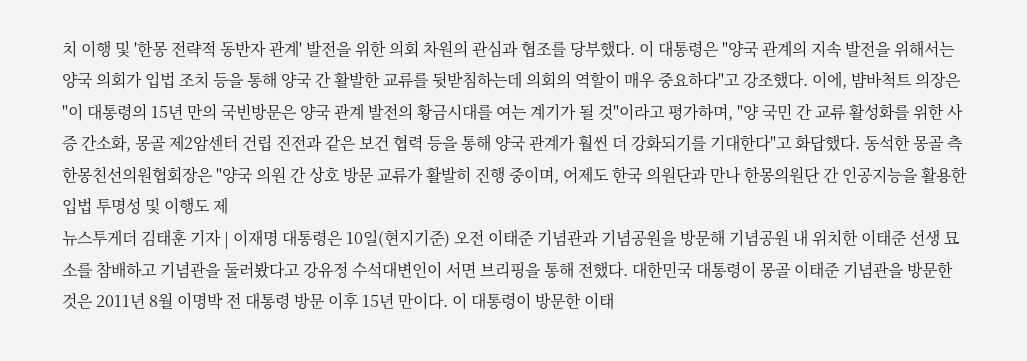치 이행 및 '한몽 전략적 동반자 관계' 발전을 위한 의회 차원의 관심과 협조를 당부했다. 이 대통령은 "양국 관계의 지속 발전을 위해서는 양국 의회가 입법 조치 등을 통해 양국 간 활발한 교류를 뒷받침하는데 의회의 역할이 매우 중요하다"고 강조했다. 이에, 뱜바척트 의장은 "이 대통령의 15년 만의 국빈방문은 양국 관계 발전의 황금시대를 여는 계기가 될 것"이라고 평가하며, "양 국민 간 교류 활성화를 위한 사증 간소화, 몽골 제2암센터 건립 진전과 같은 보건 협력 등을 통해 양국 관계가 훨씬 더 강화되기를 기대한다"고 화답했다. 동석한 몽골 측 한몽친선의원협회장은 "양국 의원 간 상호 방문 교류가 활발히 진행 중이며, 어제도 한국 의원단과 만나 한몽의원단 간 인공지능을 활용한 입법 투명성 및 이행도 제
뉴스투게더 김태훈 기자 | 이재명 대통령은 10일(현지기준) 오전 이태준 기념관과 기념공원을 방문해 기념공원 내 위치한 이태준 선생 묘소를 참배하고 기념관을 둘러봤다고 강유정 수석대변인이 서면 브리핑을 통해 전했다. 대한민국 대통령이 몽골 이태준 기념관을 방문한 것은 2011년 8월 이명박 전 대통령 방문 이후 15년 만이다. 이 대통령이 방문한 이태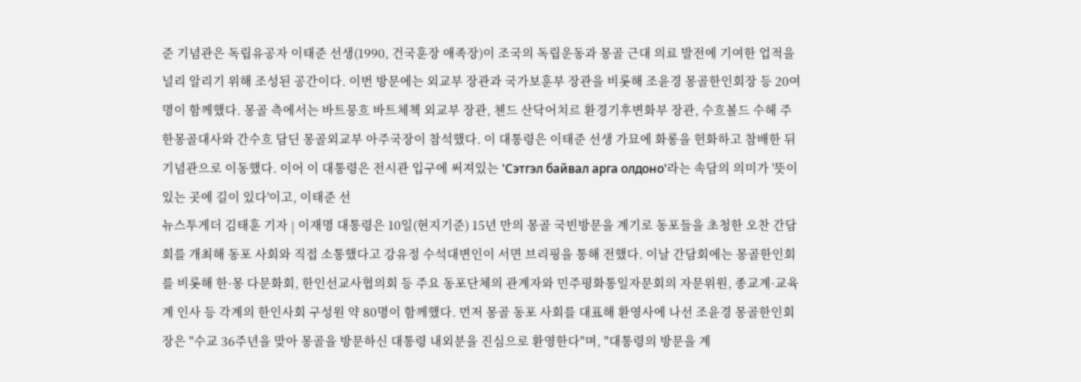준 기념관은 독립유공자 이태준 선생(1990, 건국훈장 애족장)이 조국의 독립운동과 몽골 근대 의료 발전에 기여한 업적을 널리 알리기 위해 조성된 공간이다. 이번 방문에는 외교부 장관과 국가보훈부 장관을 비롯해 조윤경 몽골한인회장 등 20여명이 함께했다. 몽골 측에서는 바트뭉흐 바트체첵 외교부 장관, 첸드 산닥어치르 환경기후변화부 장관, 수흐볼드 수헤 주한몽골대사와 간수흐 담딘 몽골외교부 아주국장이 참석했다. 이 대통령은 이태준 선생 가묘에 화롱을 헌화하고 참배한 뒤 기념관으로 이동했다. 이어 이 대통령은 전시관 입구에 써져있는 'Сэтгэл байвал арга олдоно'라는 속담의 의미가 '뜻이 있는 곳에 길이 있다'이고, 이태준 선
뉴스투게더 김태훈 기자 | 이재명 대통령은 10일(현지기준) 15년 만의 몽골 국빈방문을 계기로 동포들을 초청한 오찬 간담회를 개최해 동포 사회와 직접 소통했다고 강유정 수석대변인이 서면 브리핑을 통해 전했다. 이날 간담회에는 몽골한인회를 비롯해 한·몽 다문화회, 한인선교사협의회 등 주요 동포단체의 관계자와 민주평화통일자문회의 자문위원, 종교계·교육계 인사 등 각계의 한인사회 구성원 약 80명이 함께했다. 먼저 몽골 동포 사회를 대표해 환영사에 나선 조윤경 몽골한인회장은 "수교 36주년을 맞아 몽골을 방문하신 대통령 내외분을 진심으로 환영한다"며, "대통령의 방문을 계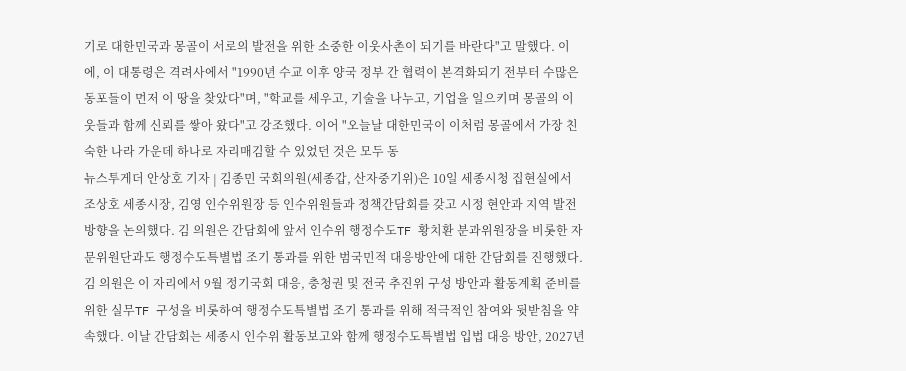기로 대한민국과 몽골이 서로의 발전을 위한 소중한 이웃사촌이 되기를 바란다"고 말했다. 이에, 이 대통령은 격려사에서 "1990년 수교 이후 양국 정부 간 협력이 본격화되기 전부터 수많은 동포들이 먼저 이 땅을 찾았다"며, "학교를 세우고, 기술을 나누고, 기업을 일으키며 몽골의 이웃들과 함께 신뢰를 쌓아 왔다"고 강조했다. 이어 "오늘날 대한민국이 이처럼 몽골에서 가장 친숙한 나라 가운데 하나로 자리매김할 수 있었던 것은 모두 동
뉴스투게더 안상호 기자 | 김종민 국회의원(세종갑, 산자중기위)은 10일 세종시청 집현실에서 조상호 세종시장, 김영 인수위원장 등 인수위원들과 정책간담회를 갖고 시정 현안과 지역 발전 방향을 논의했다. 김 의원은 간담회에 앞서 인수위 행정수도TF 황치환 분과위원장을 비롯한 자문위원단과도 행정수도특별법 조기 통과를 위한 범국민적 대응방안에 대한 간담회를 진행했다. 김 의원은 이 자리에서 9월 정기국회 대응, 충청권 및 전국 추진위 구성 방안과 활동계획 준비를 위한 실무TF 구성을 비롯하여 행정수도특별법 조기 통과를 위해 적극적인 참여와 뒷받침을 약속했다. 이날 간담회는 세종시 인수위 활동보고와 함께 행정수도특별법 입법 대응 방안, 2027년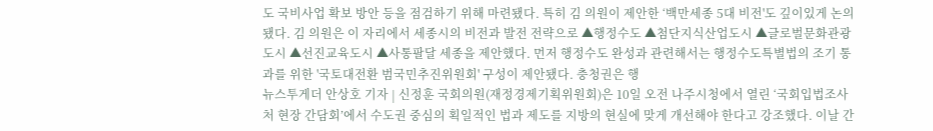도 국비사업 확보 방안 등을 점검하기 위해 마련됐다. 특히 김 의원이 제안한 ‘백만세종 5대 비전'도 깊이있게 논의됐다. 김 의원은 이 자리에서 세종시의 비전과 발전 전략으로 ▲행정수도 ▲첨단지식산업도시 ▲글로벌문화관광도시 ▲선진교육도시 ▲사통팔달 세종을 제안했다. 먼저 행정수도 완성과 관련해서는 행정수도특별법의 조기 통과를 위한 '국토대전환 범국민추진위원회' 구성이 제안됐다. 충청권은 행
뉴스투게더 안상호 기자 | 신정훈 국회의원(재정경제기획위원회)은 10일 오전 나주시청에서 열린 ‘국회입법조사처 현장 간담회’에서 수도권 중심의 획일적인 법과 제도를 지방의 현실에 맞게 개선해야 한다고 강조했다. 이날 간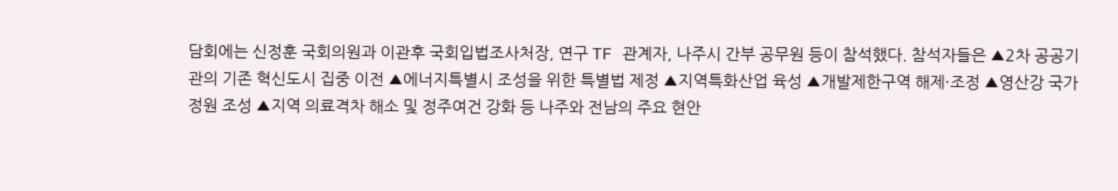담회에는 신정훈 국회의원과 이관후 국회입법조사처장, 연구 TF 관계자, 나주시 간부 공무원 등이 참석했다. 참석자들은 ▲2차 공공기관의 기존 혁신도시 집중 이전 ▲에너지특별시 조성을 위한 특별법 제정 ▲지역특화산업 육성 ▲개발제한구역 해제·조정 ▲영산강 국가정원 조성 ▲지역 의료격차 해소 및 정주여건 강화 등 나주와 전남의 주요 현안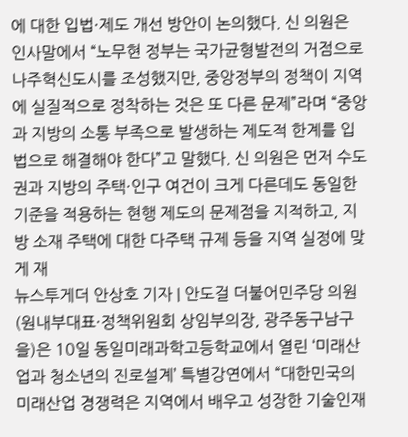에 대한 입법·제도 개선 방안이 논의했다. 신 의원은 인사말에서 “노무현 정부는 국가균형발전의 거점으로 나주혁신도시를 조성했지만, 중앙정부의 정책이 지역에 실질적으로 정착하는 것은 또 다른 문제”라며 “중앙과 지방의 소통 부족으로 발생하는 제도적 한계를 입법으로 해결해야 한다”고 말했다. 신 의원은 먼저 수도권과 지방의 주택·인구 여건이 크게 다른데도 동일한 기준을 적용하는 현행 제도의 문제점을 지적하고, 지방 소재 주택에 대한 다주택 규제 등을 지역 실정에 맞게 재
뉴스투게더 안상호 기자 | 안도걸 더불어민주당 의원(원내부대표·정책위원회 상임부의장, 광주동구남구을)은 10일 동일미래과학고등학교에서 열린 ‘미래산업과 청소년의 진로설계’ 특별강연에서 “대한민국의 미래산업 경쟁력은 지역에서 배우고 성장한 기술인재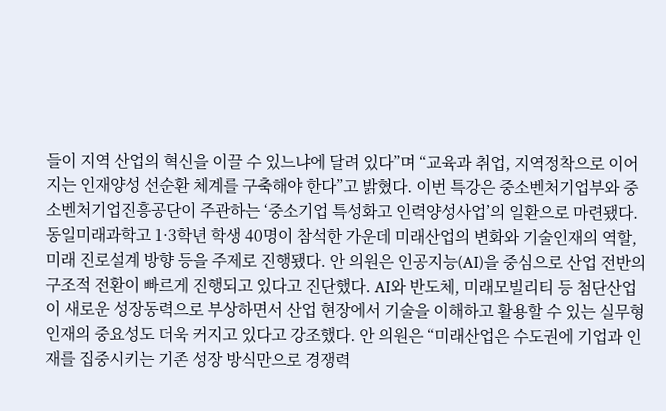들이 지역 산업의 혁신을 이끌 수 있느냐에 달려 있다”며 “교육과 취업, 지역정착으로 이어지는 인재양성 선순환 체계를 구축해야 한다”고 밝혔다. 이번 특강은 중소벤처기업부와 중소벤처기업진흥공단이 주관하는 ‘중소기업 특성화고 인력양성사업’의 일환으로 마련됐다. 동일미래과학고 1·3학년 학생 40명이 참석한 가운데 미래산업의 변화와 기술인재의 역할, 미래 진로설계 방향 등을 주제로 진행됐다. 안 의원은 인공지능(AI)을 중심으로 산업 전반의 구조적 전환이 빠르게 진행되고 있다고 진단했다. AI와 반도체, 미래모빌리티 등 첨단산업이 새로운 성장동력으로 부상하면서 산업 현장에서 기술을 이해하고 활용할 수 있는 실무형 인재의 중요성도 더욱 커지고 있다고 강조했다. 안 의원은 “미래산업은 수도권에 기업과 인재를 집중시키는 기존 성장 방식만으로 경쟁력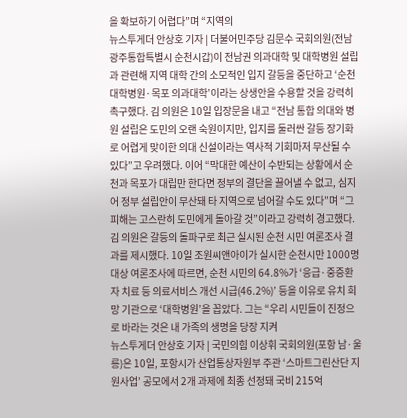을 확보하기 어렵다”며 “지역의
뉴스투게더 안상호 기자 | 더불어민주당 김문수 국회의원(전남광주통합특별시 순천시갑)이 전남권 의과대학 및 대학병원 설립과 관련해 지역 대학 간의 소모적인 입지 갈등을 중단하고 ‘순천 대학병원·목포 의과대학’이라는 상생안을 수용할 것을 강력히 촉구했다. 김 의원은 10일 입장문을 내고 “전남 통합 의대와 병원 설립은 도민의 오랜 숙원이지만, 입지를 둘러싼 갈등 장기화로 어렵게 맞이한 의대 신설이라는 역사적 기회마저 무산될 수 있다”고 우려했다. 이어 “막대한 예산이 수반되는 상황에서 순천과 목포가 대립만 한다면 정부의 결단을 끌어낼 수 없고, 심지어 정부 설립안이 무산돼 타 지역으로 넘어갈 수도 있다”며 “그 피해는 고스란히 도민에게 돌아갈 것”이라고 강력히 경고했다. 김 의원은 갈등의 돌파구로 최근 실시된 순천 시민 여론조사 결과를 제시했다. 10일 조원씨앤아이가 실시한 순천시만 1000명 대상 여론조사에 따르면, 순천 시민의 64.8%가 ‘응급·중증환자 치료 등 의료서비스 개선 시급(46.2%)’ 등을 이유로 유치 희망 기관으로 ‘대학병원’을 꼽았다. 그는 “우리 시민들이 진정으로 바라는 것은 내 가족의 생명을 당장 지켜
뉴스투게더 안상호 기자 | 국민의힘 이상휘 국회의원(포항 남·울릉)은 10일, 포항시가 산업통상자원부 주관 ‘스마트그린산단 지원사업’ 공모에서 2개 과제에 최종 선정돼 국비 215억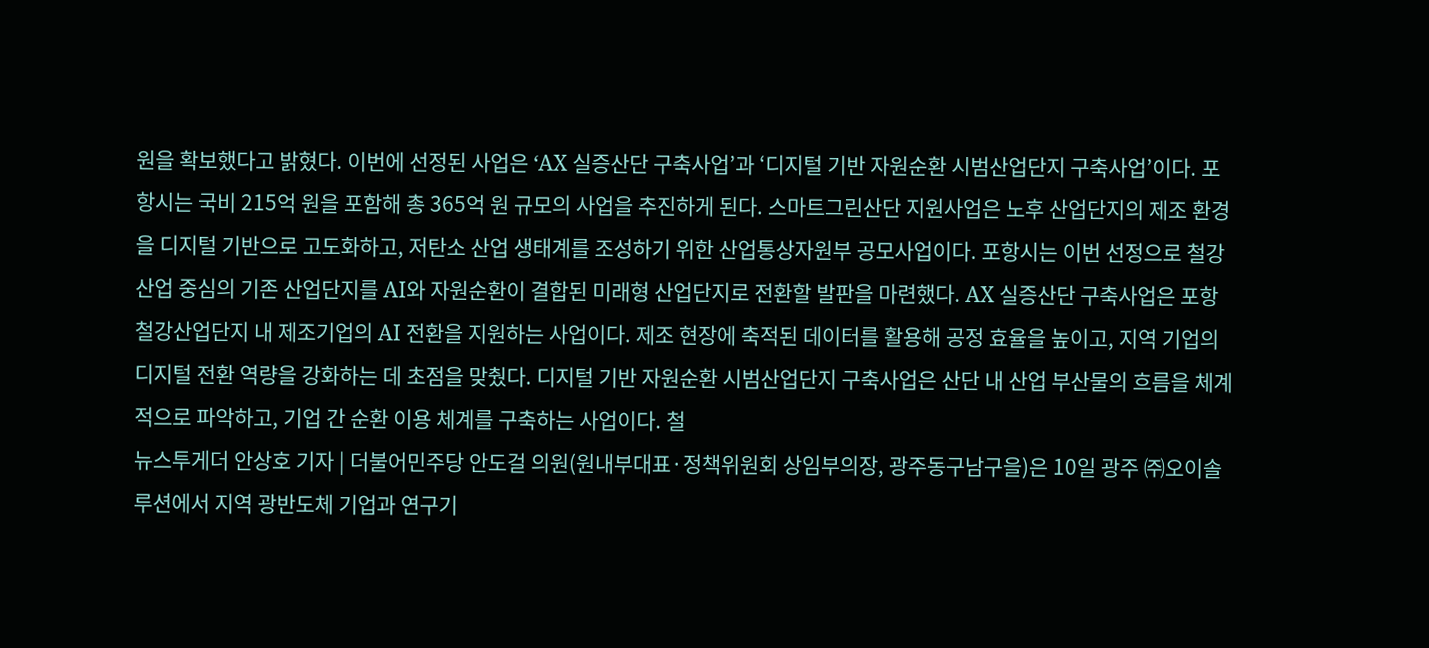원을 확보했다고 밝혔다. 이번에 선정된 사업은 ‘AX 실증산단 구축사업’과 ‘디지털 기반 자원순환 시범산업단지 구축사업’이다. 포항시는 국비 215억 원을 포함해 총 365억 원 규모의 사업을 추진하게 된다. 스마트그린산단 지원사업은 노후 산업단지의 제조 환경을 디지털 기반으로 고도화하고, 저탄소 산업 생태계를 조성하기 위한 산업통상자원부 공모사업이다. 포항시는 이번 선정으로 철강산업 중심의 기존 산업단지를 AI와 자원순환이 결합된 미래형 산업단지로 전환할 발판을 마련했다. AX 실증산단 구축사업은 포항철강산업단지 내 제조기업의 AI 전환을 지원하는 사업이다. 제조 현장에 축적된 데이터를 활용해 공정 효율을 높이고, 지역 기업의 디지털 전환 역량을 강화하는 데 초점을 맞췄다. 디지털 기반 자원순환 시범산업단지 구축사업은 산단 내 산업 부산물의 흐름을 체계적으로 파악하고, 기업 간 순환 이용 체계를 구축하는 사업이다. 철
뉴스투게더 안상호 기자 | 더불어민주당 안도걸 의원(원내부대표·정책위원회 상임부의장, 광주동구남구을)은 10일 광주 ㈜오이솔루션에서 지역 광반도체 기업과 연구기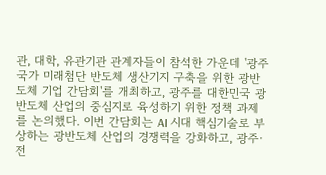관, 대학, 유관기관 관계자들이 참석한 가운데 '광주 국가 미래첨단 반도체 생산기지 구축을 위한 광반도체 기업 간담회'를 개최하고, 광주를 대한민국 광반도체 산업의 중심지로 육성하기 위한 정책 과제를 논의했다. 이번 간담회는 AI 시대 핵심기술로 부상하는 광반도체 산업의 경쟁력을 강화하고, 광주·전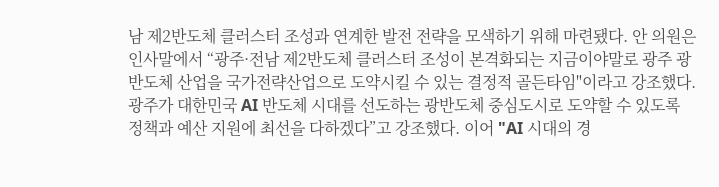남 제2반도체 클러스터 조성과 연계한 발전 전략을 모색하기 위해 마련됐다. 안 의원은 인사말에서 “광주·전남 제2반도체 클러스터 조성이 본격화되는 지금이야말로 광주 광반도체 산업을 국가전략산업으로 도약시킬 수 있는 결정적 골든타임"이라고 강조했다. 광주가 대한민국 AI 반도체 시대를 선도하는 광반도체 중심도시로 도약할 수 있도록 정책과 예산 지원에 최선을 다하겠다”고 강조했다. 이어 "AI 시대의 경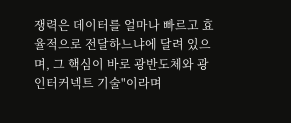쟁력은 데이터를 얼마나 빠르고 효율적으로 전달하느냐에 달려 있으며, 그 핵심이 바로 광반도체와 광인터커넥트 기술"이라며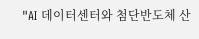"AI 데이터센터와 첨단반도체 산